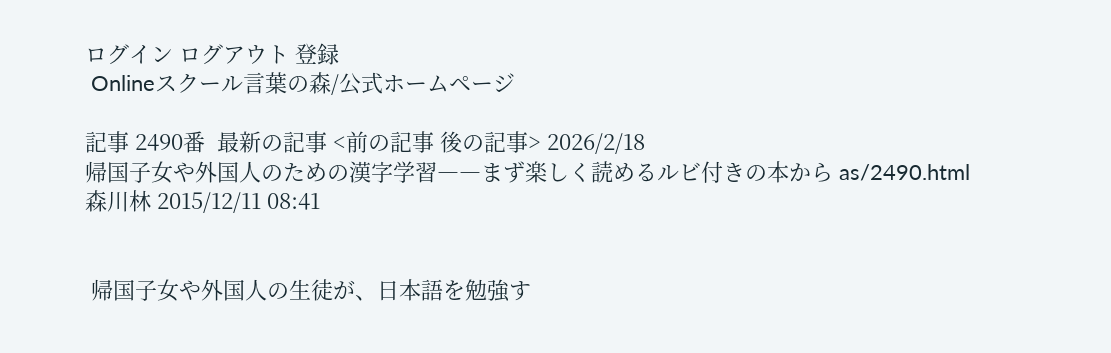ログイン ログアウト 登録
 Onlineスクール言葉の森/公式ホームページ

記事 2490番  最新の記事 <前の記事 後の記事> 2026/2/18
帰国子女や外国人のための漢字学習――まず楽しく読めるルビ付きの本から as/2490.html
森川林 2015/12/11 08:41


 帰国子女や外国人の生徒が、日本語を勉強す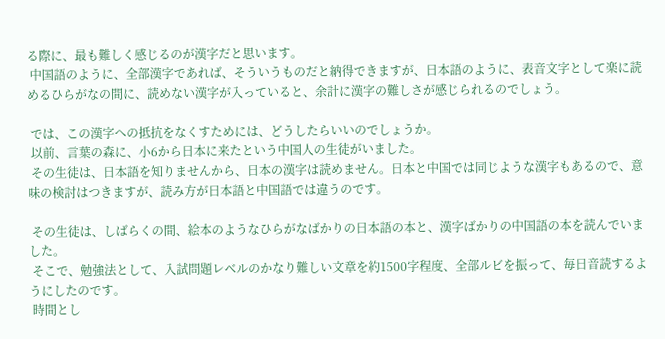る際に、最も難しく感じるのが漢字だと思います。
 中国語のように、全部漢字であれば、そういうものだと納得できますが、日本語のように、表音文字として楽に読めるひらがなの間に、読めない漢字が入っていると、余計に漢字の難しさが感じられるのでしょう。

 では、この漢字への抵抗をなくすためには、どうしたらいいのでしょうか。
 以前、言葉の森に、小6から日本に来たという中国人の生徒がいました。
 その生徒は、日本語を知りませんから、日本の漢字は読めません。日本と中国では同じような漢字もあるので、意味の検討はつきますが、読み方が日本語と中国語では違うのです。

 その生徒は、しばらくの間、絵本のようなひらがなばかりの日本語の本と、漢字ばかりの中国語の本を読んでいました。
 そこで、勉強法として、入試問題レベルのかなり難しい文章を約1500字程度、全部ルビを振って、毎日音読するようにしたのです。
 時間とし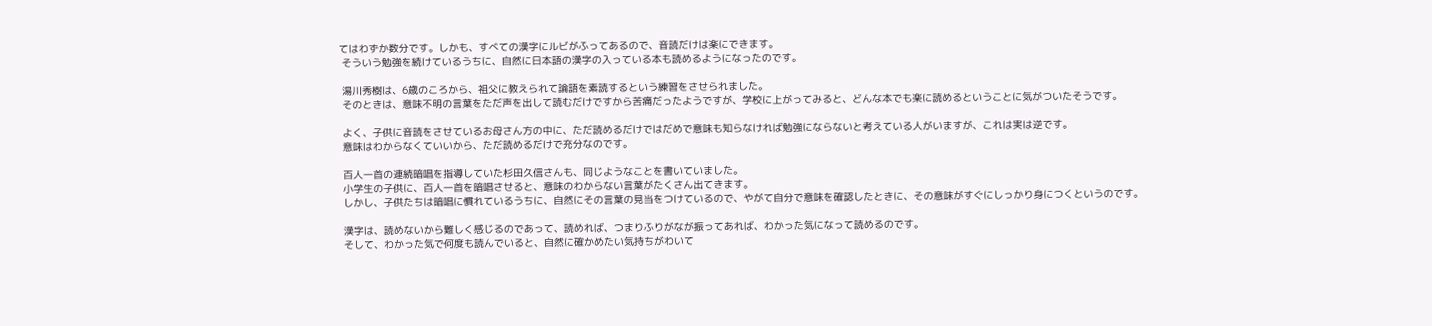てはわずか数分です。しかも、すべての漢字にルビがふってあるので、音読だけは楽にできます。
 そういう勉強を続けているうちに、自然に日本語の漢字の入っている本も読めるようになったのです。

 湯川秀樹は、6歳のころから、祖父に教えられて論語を素読するという練習をさせられました。
 そのときは、意味不明の言葉をただ声を出して読むだけですから苦痛だったようですが、学校に上がってみると、どんな本でも楽に読めるということに気がついたそうです。

 よく、子供に音読をさせているお母さん方の中に、ただ読めるだけではだめで意味も知らなければ勉強にならないと考えている人がいますが、これは実は逆です。
 意味はわからなくていいから、ただ読めるだけで充分なのです。

 百人一首の連続暗唱を指導していた杉田久信さんも、同じようなことを書いていました。
 小学生の子供に、百人一首を暗唱させると、意味のわからない言葉がたくさん出てきます。
 しかし、子供たちは暗唱に慣れているうちに、自然にその言葉の見当をつけているので、やがて自分で意味を確認したときに、その意味がすぐにしっかり身につくというのです。

 漢字は、読めないから難しく感じるのであって、読めれば、つまりふりがなが振ってあれば、わかった気になって読めるのです。
 そして、わかった気で何度も読んでいると、自然に確かめたい気持ちがわいて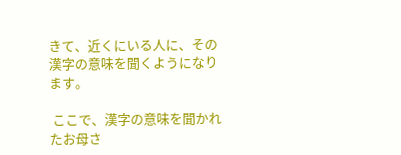きて、近くにいる人に、その漢字の意味を聞くようになります。

 ここで、漢字の意味を聞かれたお母さ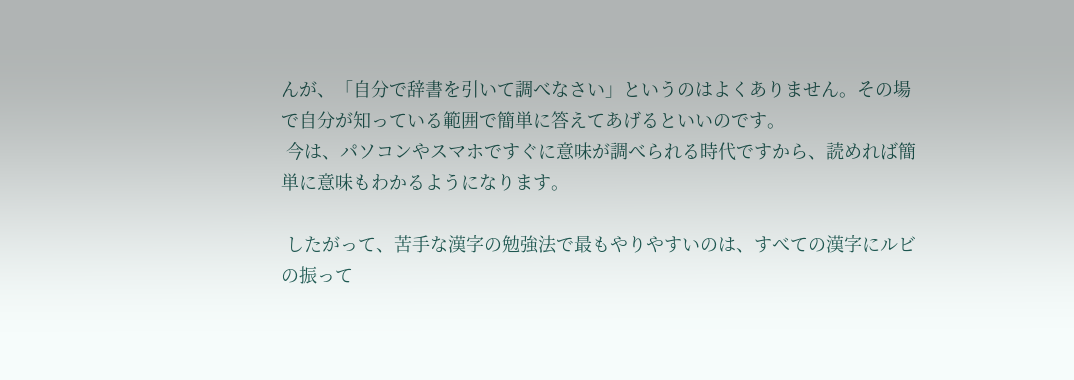んが、「自分で辞書を引いて調べなさい」というのはよくありません。その場で自分が知っている範囲で簡単に答えてあげるといいのです。
 今は、パソコンやスマホですぐに意味が調べられる時代ですから、読めれば簡単に意味もわかるようになります。

 したがって、苦手な漢字の勉強法で最もやりやすいのは、すべての漢字にルビの振って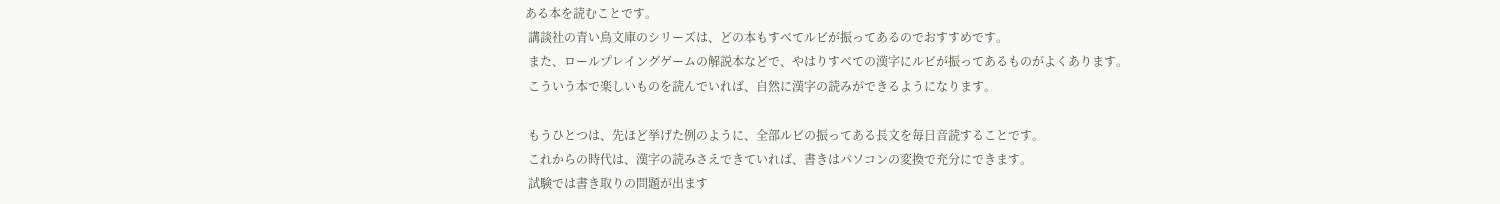ある本を読むことです。
 講談社の青い鳥文庫のシリーズは、どの本もすべてルビが振ってあるのでおすすめです。
 また、ロールプレイングゲームの解説本などで、やはりすべての漢字にルビが振ってあるものがよくあります。
 こういう本で楽しいものを読んでいれば、自然に漢字の読みができるようになります。

 もうひとつは、先ほど挙げた例のように、全部ルビの振ってある長文を毎日音読することです。
 これからの時代は、漢字の読みさえできていれば、書きはパソコンの変換で充分にできます。
 試験では書き取りの問題が出ます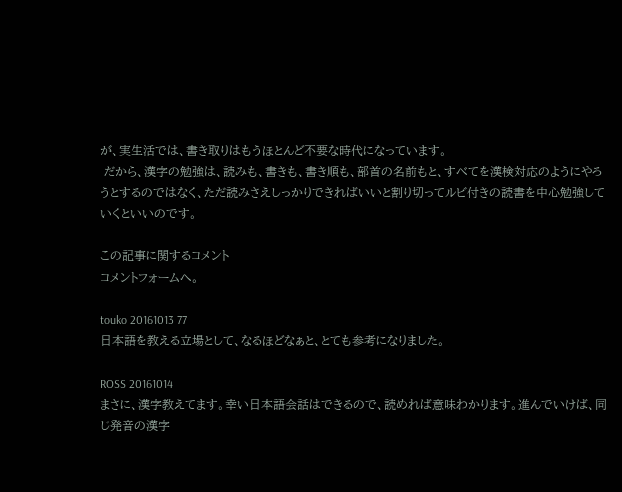が、実生活では、書き取りはもうほとんど不要な時代になっています。
 だから、漢字の勉強は、読みも、書きも、書き順も、部首の名前もと、すべてを漢検対応のようにやろうとするのではなく、ただ読みさえしっかりできればいいと割り切ってルビ付きの読書を中心勉強していくといいのです。

この記事に関するコメント
コメントフォームへ。

touko 20161013 77
日本語を教える立場として、なるほどなぁと、とても参考になりました。

ROSS 20161014
まさに、漢字教えてます。幸い日本語会話はできるので、読めれば意味わかります。進んでいけば、同じ発音の漢字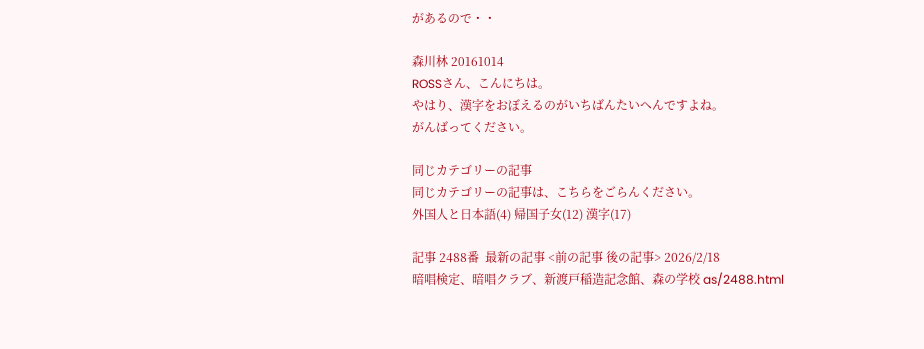があるので・・

森川林 20161014
ROSSさん、こんにちは。
やはり、漢字をおぼえるのがいちばんたいへんですよね。
がんばってください。

同じカテゴリーの記事
同じカテゴリーの記事は、こちらをごらんください。
外国人と日本語(4) 帰国子女(12) 漢字(17)

記事 2488番  最新の記事 <前の記事 後の記事> 2026/2/18
暗唱検定、暗唱クラブ、新渡戸稲造記念館、森の学校 as/2488.html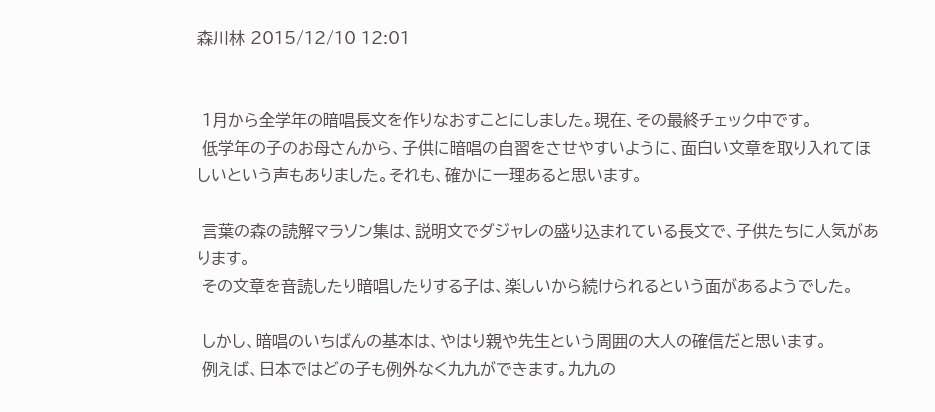森川林 2015/12/10 12:01


 1月から全学年の暗唱長文を作りなおすことにしました。現在、その最終チェック中です。
 低学年の子のお母さんから、子供に暗唱の自習をさせやすいように、面白い文章を取り入れてほしいという声もありました。それも、確かに一理あると思います。

 言葉の森の読解マラソン集は、説明文でダジャレの盛り込まれている長文で、子供たちに人気があります。
 その文章を音読したり暗唱したりする子は、楽しいから続けられるという面があるようでした。

 しかし、暗唱のいちばんの基本は、やはり親や先生という周囲の大人の確信だと思います。
 例えば、日本ではどの子も例外なく九九ができます。九九の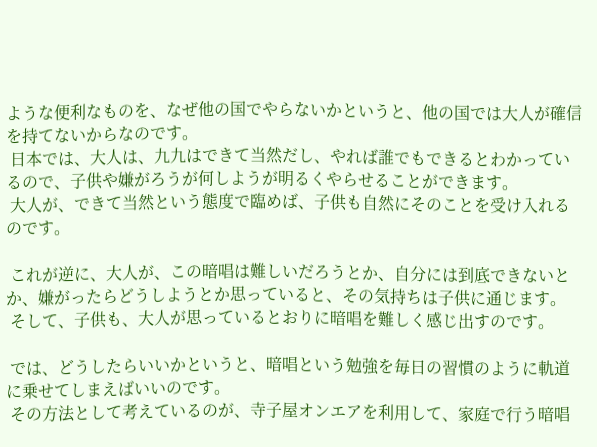ような便利なものを、なぜ他の国でやらないかというと、他の国では大人が確信を持てないからなのです。
 日本では、大人は、九九はできて当然だし、やれば誰でもできるとわかっているので、子供や嫌がろうが何しようが明るくやらせることができます。
 大人が、できて当然という態度で臨めば、子供も自然にそのことを受け入れるのです。

 これが逆に、大人が、この暗唱は難しいだろうとか、自分には到底できないとか、嫌がったらどうしようとか思っていると、その気持ちは子供に通じます。
 そして、子供も、大人が思っているとおりに暗唱を難しく感じ出すのです。

 では、どうしたらいいかというと、暗唱という勉強を毎日の習慣のように軌道に乗せてしまえばいいのです。
 その方法として考えているのが、寺子屋オンエアを利用して、家庭で行う暗唱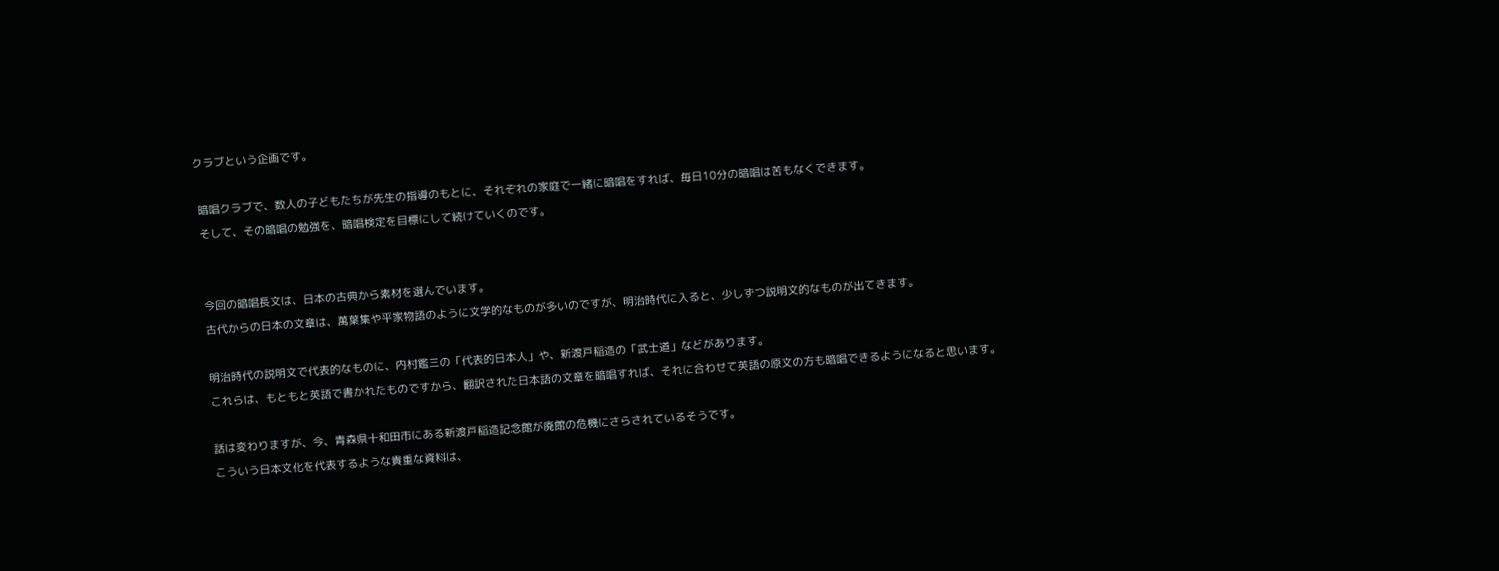クラブという企画です。

 暗唱クラブで、数人の子どもたちが先生の指導のもとに、それぞれの家庭で一緒に暗唱をすれば、毎日10分の暗唱は苦もなくできます。
 そして、その暗唱の勉強を、暗唱検定を目標にして続けていくのです。


 今回の暗唱長文は、日本の古典から素材を選んでいます。
 古代からの日本の文章は、萬葉集や平家物語のように文学的なものが多いのですが、明治時代に入ると、少しずつ説明文的なものが出てきます。

 明治時代の説明文で代表的なものに、内村鑑三の「代表的日本人」や、新渡戸稲造の「武士道」などがあります。
 これらは、もともと英語で書かれたものですから、翻訳された日本語の文章を暗唱すれば、それに合わせて英語の原文の方も暗唱できるようになると思います。

 話は変わりますが、今、青森県十和田市にある新渡戸稲造記念館が廃館の危機にさらされているそうです。
 こういう日本文化を代表するような貴重な資料は、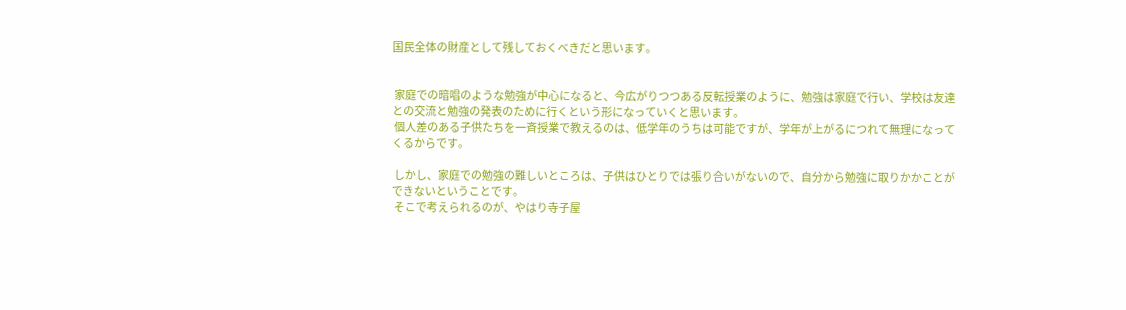国民全体の財産として残しておくべきだと思います。


 家庭での暗唱のような勉強が中心になると、今広がりつつある反転授業のように、勉強は家庭で行い、学校は友達との交流と勉強の発表のために行くという形になっていくと思います。
 個人差のある子供たちを一斉授業で教えるのは、低学年のうちは可能ですが、学年が上がるにつれて無理になってくるからです。

 しかし、家庭での勉強の難しいところは、子供はひとりでは張り合いがないので、自分から勉強に取りかかことができないということです。
 そこで考えられるのが、やはり寺子屋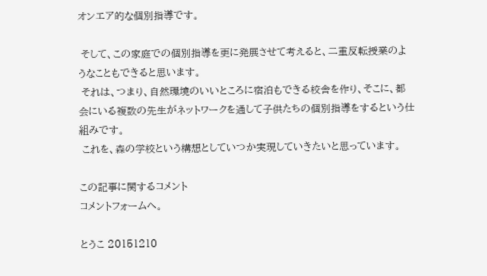オンエア的な個別指導です。

 そして、この家庭での個別指導を更に発展させて考えると、二重反転授業のようなこともできると思います。
 それは、つまり、自然環境のいいところに宿泊もできる校舎を作り、そこに、都会にいる複数の先生がネットワークを通して子供たちの個別指導をするという仕組みです。
 これを、森の学校という構想としていつか実現していきたいと思っています。

この記事に関するコメント
コメントフォームへ。

とうこ 20151210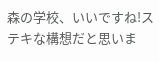森の学校、いいですね!ステキな構想だと思いま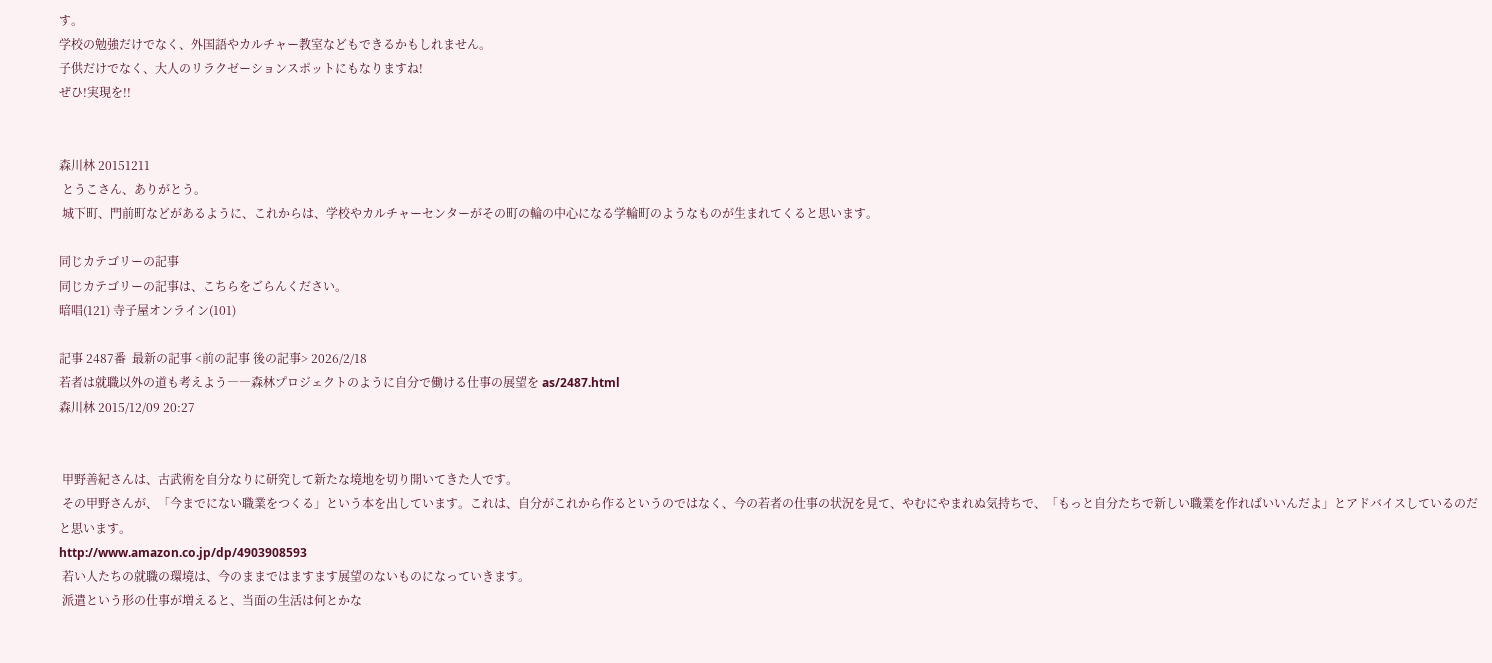す。
学校の勉強だけでなく、外国語やカルチャー教室などもできるかもしれません。
子供だけでなく、大人のリラクゼーションスポットにもなりますね!
ぜひ!実現を!!


森川林 20151211
 とうこさん、ありがとう。
 城下町、門前町などがあるように、これからは、学校やカルチャーセンターがその町の輪の中心になる学輪町のようなものが生まれてくると思います。

同じカテゴリーの記事
同じカテゴリーの記事は、こちらをごらんください。
暗唱(121) 寺子屋オンライン(101)

記事 2487番  最新の記事 <前の記事 後の記事> 2026/2/18
若者は就職以外の道も考えよう――森林プロジェクトのように自分で働ける仕事の展望を as/2487.html
森川林 2015/12/09 20:27


 甲野善紀さんは、古武術を自分なりに研究して新たな境地を切り開いてきた人です。
 その甲野さんが、「今までにない職業をつくる」という本を出しています。これは、自分がこれから作るというのではなく、今の若者の仕事の状況を見て、やむにやまれぬ気持ちで、「もっと自分たちで新しい職業を作ればいいんだよ」とアドバイスしているのだと思います。
http://www.amazon.co.jp/dp/4903908593
 若い人たちの就職の環境は、今のままではますます展望のないものになっていきます。
 派遣という形の仕事が増えると、当面の生活は何とかな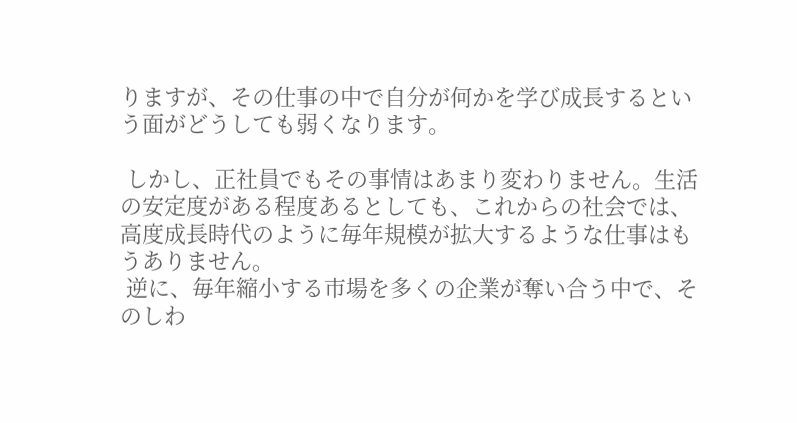りますが、その仕事の中で自分が何かを学び成長するという面がどうしても弱くなります。

 しかし、正社員でもその事情はあまり変わりません。生活の安定度がある程度あるとしても、これからの社会では、高度成長時代のように毎年規模が拡大するような仕事はもうありません。
 逆に、毎年縮小する市場を多くの企業が奪い合う中で、そのしわ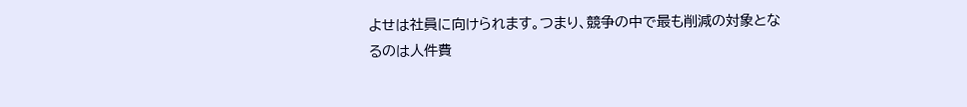よせは社員に向けられます。つまり、競争の中で最も削減の対象となるのは人件費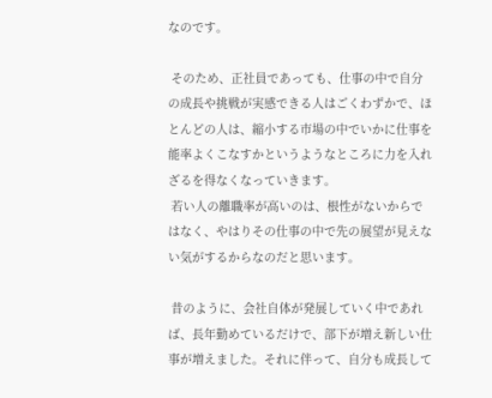なのです。

 そのため、正社員であっても、仕事の中で自分の成長や挑戦が実感できる人はごくわずかで、ほとんどの人は、縮小する市場の中でいかに仕事を能率よくこなすかというようなところに力を入れざるを得なくなっていきます。
 若い人の離職率が高いのは、根性がないからではなく、やはりその仕事の中で先の展望が見えない気がするからなのだと思います。

 昔のように、会社自体が発展していく中であれば、長年勤めているだけで、部下が増え新しい仕事が増えました。それに伴って、自分も成長して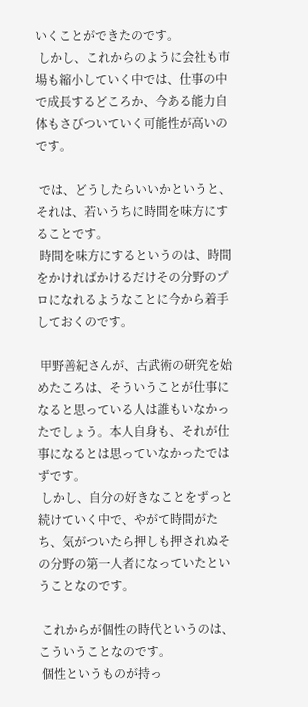いくことができたのです。
 しかし、これからのように会社も市場も縮小していく中では、仕事の中で成長するどころか、今ある能力自体もさびついていく可能性が高いのです。

 では、どうしたらいいかというと、それは、若いうちに時間を味方にすることです。
 時間を味方にするというのは、時間をかければかけるだけその分野のプロになれるようなことに今から着手しておくのです。

 甲野善紀さんが、古武術の研究を始めたころは、そういうことが仕事になると思っている人は誰もいなかったでしょう。本人自身も、それが仕事になるとは思っていなかったではずです。
 しかし、自分の好きなことをずっと続けていく中で、やがて時間がたち、気がついたら押しも押されぬその分野の第一人者になっていたということなのです。

 これからが個性の時代というのは、こういうことなのです。
 個性というものが持っ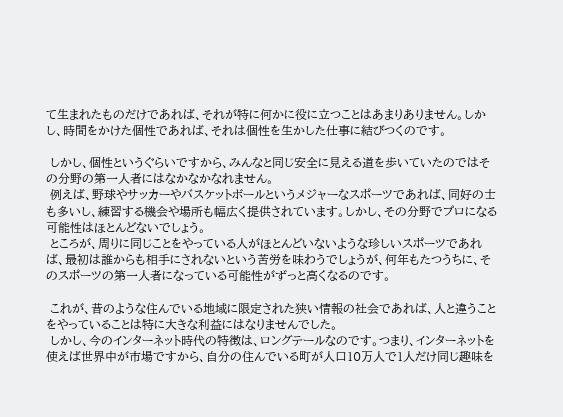て生まれたものだけであれば、それが特に何かに役に立つことはあまりありません。しかし、時間をかけた個性であれば、それは個性を生かした仕事に結びつくのです。

 しかし、個性というぐらいですから、みんなと同じ安全に見える道を歩いていたのではその分野の第一人者にはなかなかなれません。
 例えば、野球やサッカーやバスケットボールというメジャーなスポーツであれば、同好の士も多いし、練習する機会や場所も幅広く提供されています。しかし、その分野でプロになる可能性はほとんどないでしょう。
 ところが、周りに同じことをやっている人がほとんどいないような珍しいスポーツであれば、最初は誰からも相手にされないという苦労を味わうでしょうが、何年もたつうちに、そのスポーツの第一人者になっている可能性がずっと高くなるのです。

 これが、昔のような住んでいる地域に限定された狭い情報の社会であれば、人と違うことをやっていることは特に大きな利益にはなりませんでした。
 しかし、今のインターネット時代の特徴は、ロングテールなのです。つまり、インターネットを使えば世界中が市場ですから、自分の住んでいる町が人口10万人で1人だけ同じ趣味を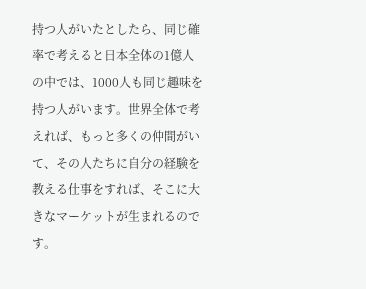持つ人がいたとしたら、同じ確率で考えると日本全体の1億人の中では、1000人も同じ趣味を持つ人がいます。世界全体で考えれば、もっと多くの仲間がいて、その人たちに自分の経験を教える仕事をすれば、そこに大きなマーケットが生まれるのです。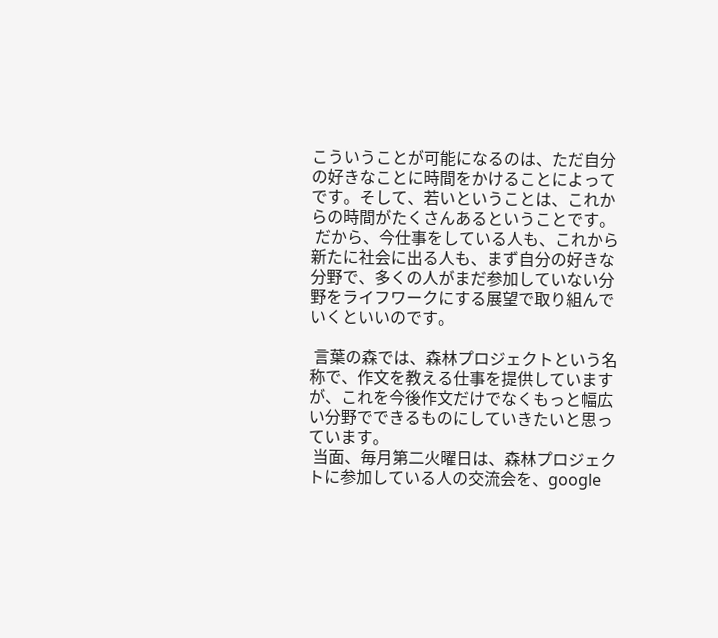こういうことが可能になるのは、ただ自分の好きなことに時間をかけることによってです。そして、若いということは、これからの時間がたくさんあるということです。
 だから、今仕事をしている人も、これから新たに社会に出る人も、まず自分の好きな分野で、多くの人がまだ参加していない分野をライフワークにする展望で取り組んでいくといいのです。

 言葉の森では、森林プロジェクトという名称で、作文を教える仕事を提供していますが、これを今後作文だけでなくもっと幅広い分野でできるものにしていきたいと思っています。
 当面、毎月第二火曜日は、森林プロジェクトに参加している人の交流会を、google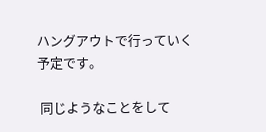ハングアウトで行っていく予定です。

 同じようなことをして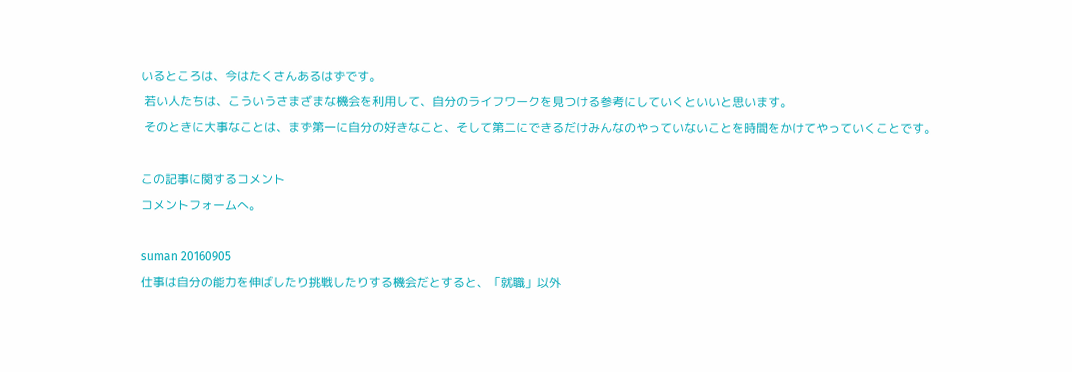いるところは、今はたくさんあるはずです。
 若い人たちは、こういうさまざまな機会を利用して、自分のライフワークを見つける参考にしていくといいと思います。
 そのときに大事なことは、まず第一に自分の好きなこと、そして第二にできるだけみんなのやっていないことを時間をかけてやっていくことです。

この記事に関するコメント
コメントフォームへ。

suman 20160905
仕事は自分の能力を伸ばしたり挑戦したりする機会だとすると、「就職」以外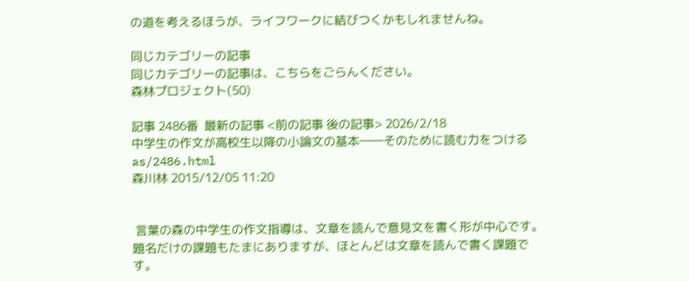の道を考えるほうが、ライフワークに結びつくかもしれませんね。

同じカテゴリーの記事
同じカテゴリーの記事は、こちらをごらんください。
森林プロジェクト(50)

記事 2486番  最新の記事 <前の記事 後の記事> 2026/2/18
中学生の作文が高校生以降の小論文の基本――そのために読む力をつける as/2486.html
森川林 2015/12/05 11:20


 言葉の森の中学生の作文指導は、文章を読んで意見文を書く形が中心です。題名だけの課題もたまにありますが、ほとんどは文章を読んで書く課題です。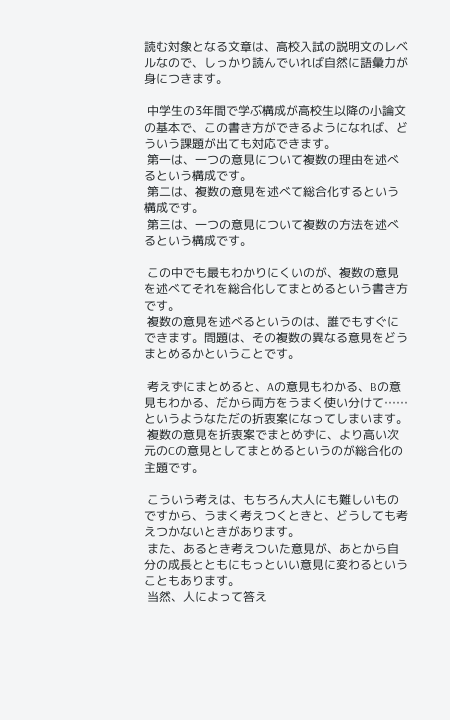読む対象となる文章は、高校入試の説明文のレベルなので、しっかり読んでいれば自然に語彙力が身につきます。

 中学生の3年間で学ぶ構成が高校生以降の小論文の基本で、この書き方ができるようになれば、どういう課題が出ても対応できます。
 第一は、一つの意見について複数の理由を述べるという構成です。
 第二は、複数の意見を述べて総合化するという構成です。
 第三は、一つの意見について複数の方法を述べるという構成です。

 この中でも最もわかりにくいのが、複数の意見を述べてそれを総合化してまとめるという書き方です。
 複数の意見を述べるというのは、誰でもすぐにできます。問題は、その複数の異なる意見をどうまとめるかということです。

 考えずにまとめると、Aの意見もわかる、Bの意見もわかる、だから両方をうまく使い分けて……というようなただの折衷案になってしまいます。
 複数の意見を折衷案でまとめずに、より高い次元のCの意見としてまとめるというのが総合化の主題です。

 こういう考えは、もちろん大人にも難しいものですから、うまく考えつくときと、どうしても考えつかないときがあります。
 また、あるとき考えついた意見が、あとから自分の成長とともにもっといい意見に変わるということもあります。
 当然、人によって答え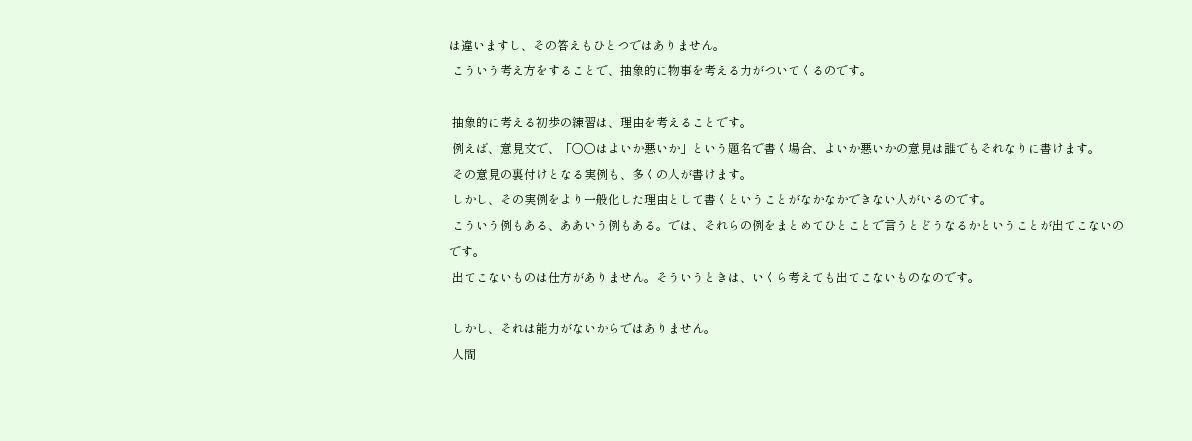は違いますし、その答えもひとつではありません。
 こういう考え方をすることで、抽象的に物事を考える力がついてくるのです。

 抽象的に考える初歩の練習は、理由を考えることです。
 例えば、意見文で、「○○はよいか悪いか」という題名で書く場合、よいか悪いかの意見は誰でもそれなりに書けます。
 その意見の裏付けとなる実例も、多くの人が書けます。
 しかし、その実例をより一般化した理由として書くということがなかなかできない人がいるのです。
 こういう例もある、ああいう例もある。では、それらの例をまとめてひとことで言うとどうなるかということが出てこないのです。
 出てこないものは仕方がありません。そういうときは、いくら考えても出てこないものなのです。

 しかし、それは能力がないからではありません。
 人間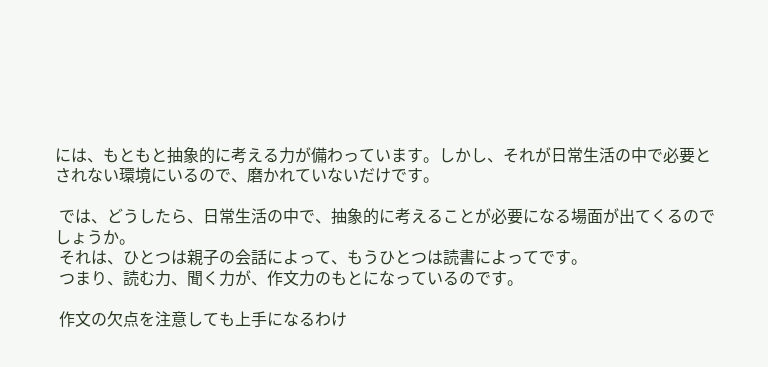には、もともと抽象的に考える力が備わっています。しかし、それが日常生活の中で必要とされない環境にいるので、磨かれていないだけです。

 では、どうしたら、日常生活の中で、抽象的に考えることが必要になる場面が出てくるのでしょうか。
 それは、ひとつは親子の会話によって、もうひとつは読書によってです。
 つまり、読む力、聞く力が、作文力のもとになっているのです。

 作文の欠点を注意しても上手になるわけ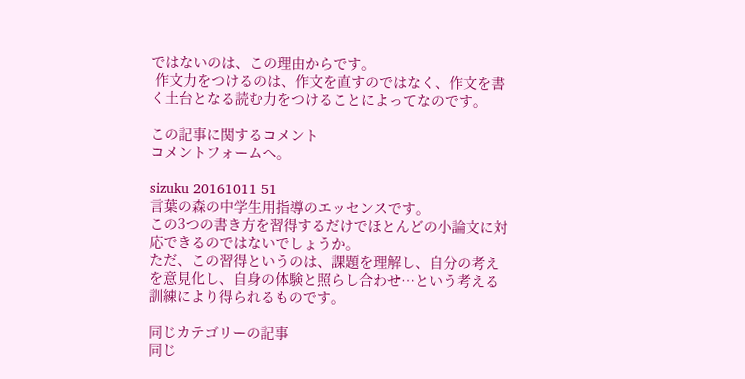ではないのは、この理由からです。
 作文力をつけるのは、作文を直すのではなく、作文を書く土台となる読む力をつけることによってなのです。

この記事に関するコメント
コメントフォームへ。

sizuku 20161011 51
言葉の森の中学生用指導のエッセンスです。
この3つの書き方を習得するだけでほとんどの小論文に対応できるのではないでしょうか。
ただ、この習得というのは、課題を理解し、自分の考えを意見化し、自身の体験と照らし合わせ…という考える訓練により得られるものです。

同じカテゴリーの記事
同じ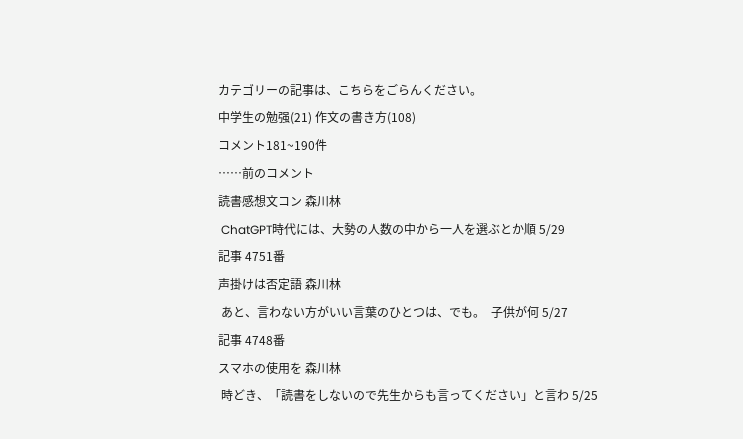カテゴリーの記事は、こちらをごらんください。
中学生の勉强(21) 作文の書き方(108)
コメント181~190件
……前のコメント
読書感想文コン 森川林
 ChatGPT時代には、大勢の人数の中から一人を選ぶとか順 5/29
記事 4751番
声掛けは否定語 森川林
 あと、言わない方がいい言葉のひとつは、でも。  子供が何 5/27
記事 4748番
スマホの使用を 森川林
 時どき、「読書をしないので先生からも言ってください」と言わ 5/25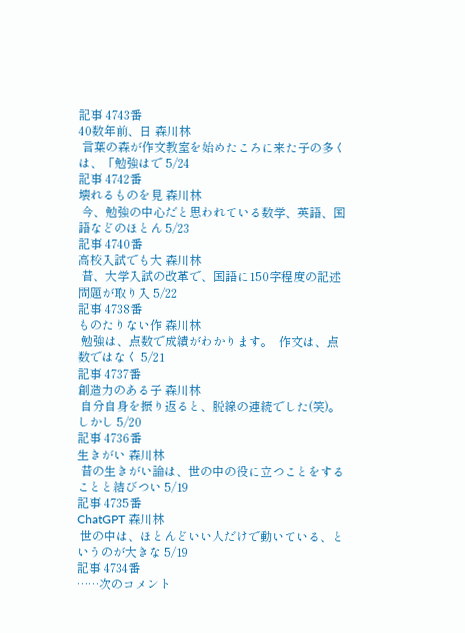記事 4743番
40数年前、日 森川林
 言葉の森が作文教室を始めたころに来た子の多くは、「勉強はで 5/24
記事 4742番
壊れるものを見 森川林
 今、勉強の中心だと思われている数学、英語、国語などのほとん 5/23
記事 4740番
高校入試でも大 森川林
 昔、大学入試の改革で、国語に150字程度の記述問題が取り入 5/22
記事 4738番
ものたりない作 森川林
 勉強は、点数で成績がわかります。  作文は、点数ではなく 5/21
記事 4737番
創造力のある子 森川林
 自分自身を振り返ると、脱線の連続でした(笑)。  しかし 5/20
記事 4736番
生きがい 森川林
 昔の生きがい論は、世の中の役に立つことをすることと結びつい 5/19
記事 4735番
ChatGPT 森川林
 世の中は、ほとんどいい人だけで動いている、というのが大きな 5/19
記事 4734番
……次のコメント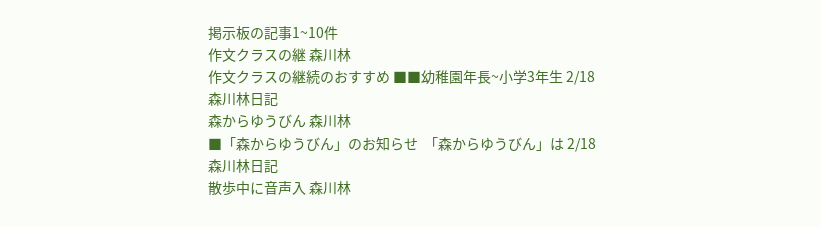掲示板の記事1~10件
作文クラスの継 森川林
作文クラスの継続のおすすめ ■■幼稚園年長~小学3年生 2/18
森川林日記
森からゆうびん 森川林
■「森からゆうびん」のお知らせ  「森からゆうびん」は 2/18
森川林日記
散歩中に音声入 森川林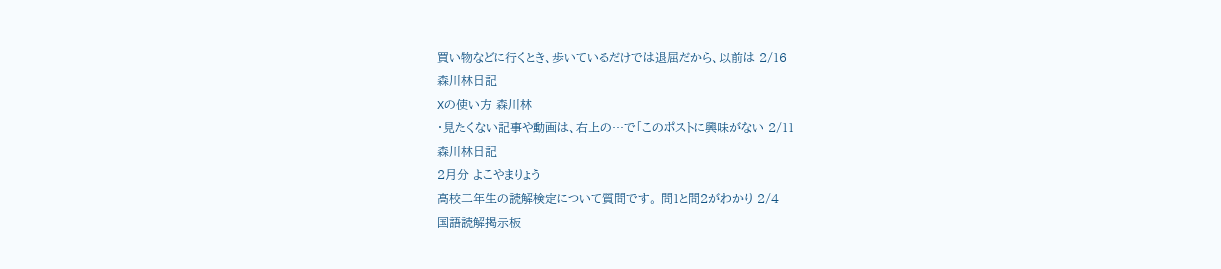買い物などに行くとき、歩いているだけでは退屈だから、以前は 2/16
森川林日記
Xの使い方 森川林
・見たくない記事や動画は、右上の…で「このポストに興味がない 2/11
森川林日記
2月分 よこやまりょう
高校二年生の読解検定について質問です。 問1と問2がわかり 2/4
国語読解掲示板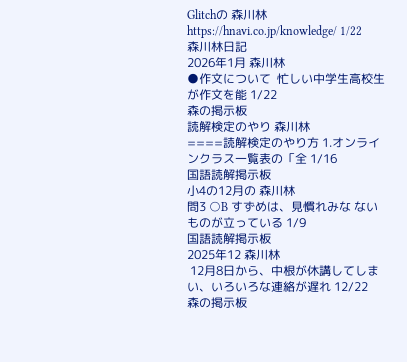Glitchの 森川林
https://hnavi.co.jp/knowledge/ 1/22
森川林日記
2026年1月 森川林
●作文について  忙しい中学生高校生が作文を能 1/22
森の掲示板
読解検定のやり 森川林
====読解検定のやり方 1.オンラインクラス一覧表の「全 1/16
国語読解掲示板
小4の12月の 森川林
問3 ○B すずめは、見慣れみな ないものが立っている 1/9
国語読解掲示板
2025年12 森川林
 12月8日から、中根が休講してしまい、いろいろな連絡が遅れ 12/22
森の掲示板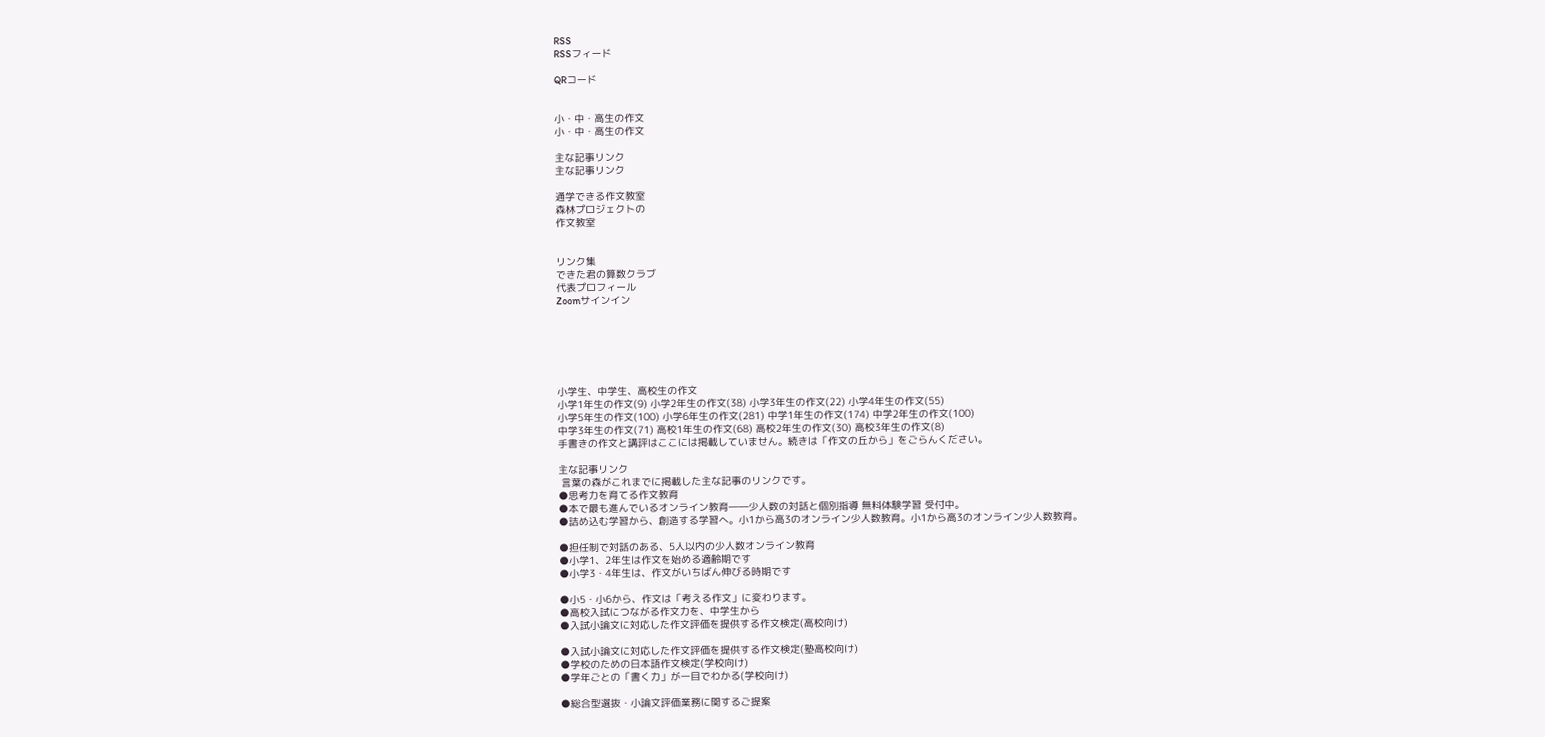RSS
RSSフィード

QRコード


小・中・高生の作文
小・中・高生の作文

主な記事リンク
主な記事リンク

通学できる作文教室
森林プロジェクトの
作文教室


リンク集
できた君の算数クラブ
代表プロフィール
Zoomサインイン






小学生、中学生、高校生の作文
小学1年生の作文(9) 小学2年生の作文(38) 小学3年生の作文(22) 小学4年生の作文(55)
小学5年生の作文(100) 小学6年生の作文(281) 中学1年生の作文(174) 中学2年生の作文(100)
中学3年生の作文(71) 高校1年生の作文(68) 高校2年生の作文(30) 高校3年生の作文(8)
手書きの作文と講評はここには掲載していません。続きは「作文の丘から」をごらんください。

主な記事リンク
 言葉の森がこれまでに掲載した主な記事のリンクです。
●思考力を育てる作文教育
●本で最も進んでいるオンライン教育――少人数の対話と個別指導 無料体験学習 受付中。
●詰め込む学習から、創造する学習へ。小1から高3のオンライン少人数教育。小1から高3のオンライン少人数教育。

●担任制で対話のある、5人以内の少人数オンライン教育
●小学1、2年生は作文を始める適齢期です
●小学3・4年生は、作文がいちばん伸びる時期です

●小5・小6から、作文は「考える作文」に変わります。
●高校入試につながる作文力を、中学生から
●入試小論文に対応した作文評価を提供する作文検定(高校向け)

●入試小論文に対応した作文評価を提供する作文検定(塾高校向け)
●学校のための日本語作文検定(学校向け)
●学年ごとの「書く力」が一目でわかる(学校向け)

●総合型選抜・小論文評価業務に関するご提案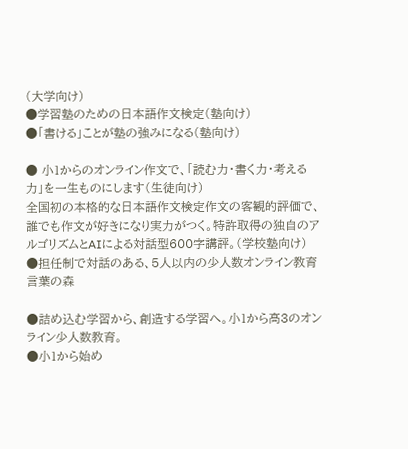(大学向け)
●学習塾のための日本語作文検定(塾向け)
●「書ける」ことが塾の強みになる(塾向け)

● 小1からのオンライン作文で、「読む力・書く力・考える力」を一生ものにします(生徒向け)
全国初の本格的な日本語作文検定作文の客観的評価で、誰でも作文が好きになり実力がつく。特許取得の独自のアルゴリズムとAIによる対話型600字講評。(学校塾向け)
●担任制で対話のある、5人以内の少人数オンライン教育 言葉の森

●詰め込む学習から、創造する学習へ。小1から高3のオンライン少人数教育。
●小1から始め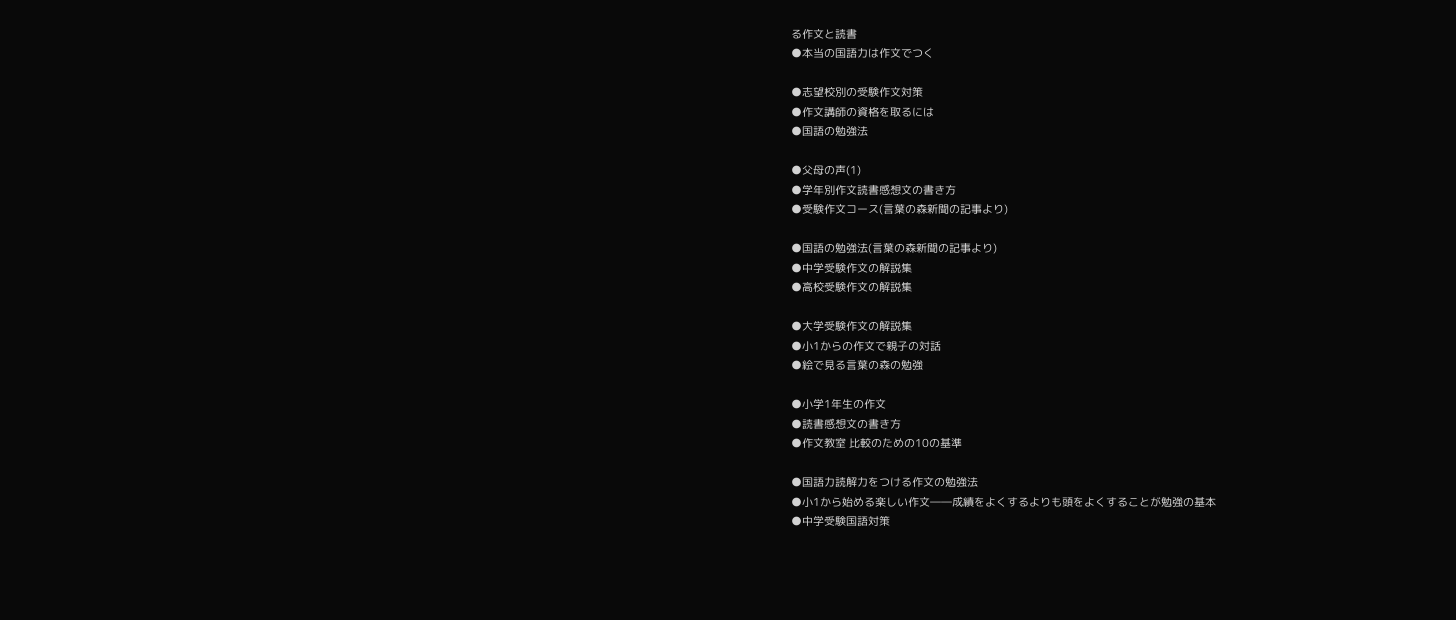る作文と読書
●本当の国語力は作文でつく

●志望校別の受験作文対策
●作文講師の資格を取るには
●国語の勉強法

●父母の声(1)
●学年別作文読書感想文の書き方
●受験作文コース(言葉の森新聞の記事より)

●国語の勉強法(言葉の森新聞の記事より)
●中学受験作文の解説集
●高校受験作文の解説集

●大学受験作文の解説集
●小1からの作文で親子の対話
●絵で見る言葉の森の勉強

●小学1年生の作文
●読書感想文の書き方
●作文教室 比較のための10の基準

●国語力読解力をつける作文の勉強法
●小1から始める楽しい作文――成績をよくするよりも頭をよくすることが勉強の基本
●中学受験国語対策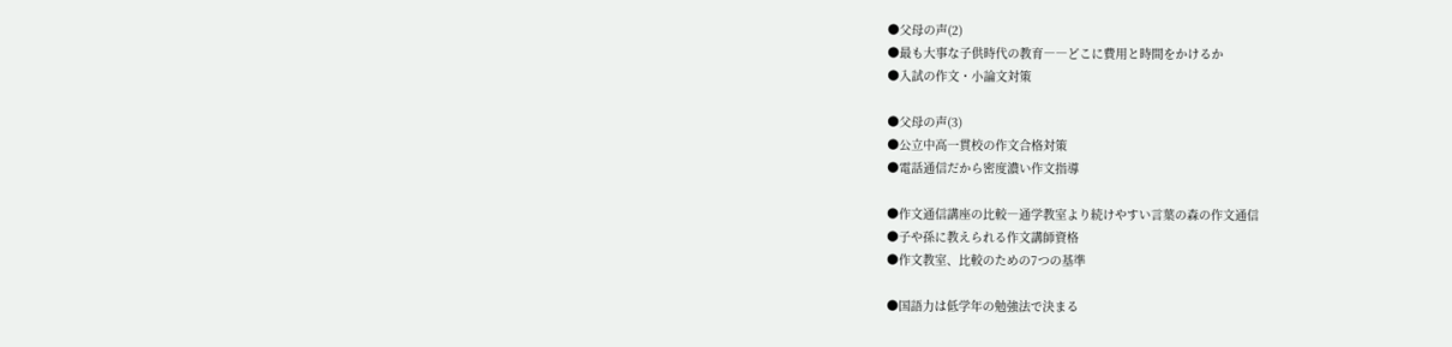●父母の声(2)
●最も大事な子供時代の教育――どこに費用と時間をかけるか
●入試の作文・小論文対策

●父母の声(3)
●公立中高一貫校の作文合格対策
●電話通信だから密度濃い作文指導

●作文通信講座の比較―通学教室より続けやすい言葉の森の作文通信
●子や孫に教えられる作文講師資格
●作文教室、比較のための7つの基準

●国語力は低学年の勉強法で決まる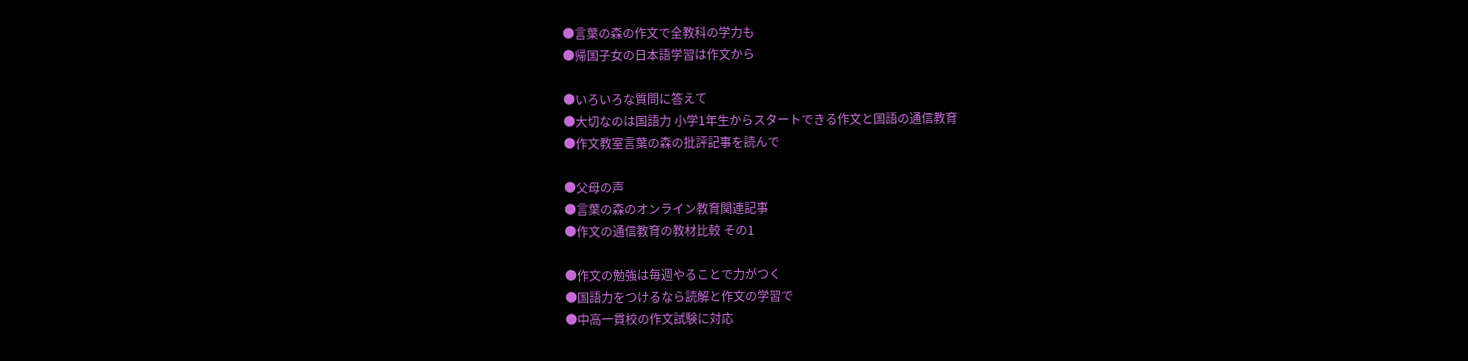●言葉の森の作文で全教科の学力も
●帰国子女の日本語学習は作文から

●いろいろな質問に答えて
●大切なのは国語力 小学1年生からスタートできる作文と国語の通信教育
●作文教室言葉の森の批評記事を読んで

●父母の声
●言葉の森のオンライン教育関連記事
●作文の通信教育の教材比較 その1

●作文の勉強は毎週やることで力がつく
●国語力をつけるなら読解と作文の学習で
●中高一貫校の作文試験に対応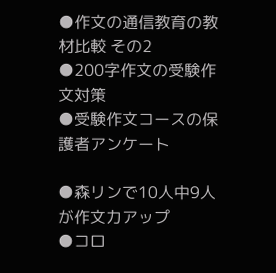●作文の通信教育の教材比較 その2
●200字作文の受験作文対策
●受験作文コースの保護者アンケート

●森リンで10人中9人が作文力アップ
●コロ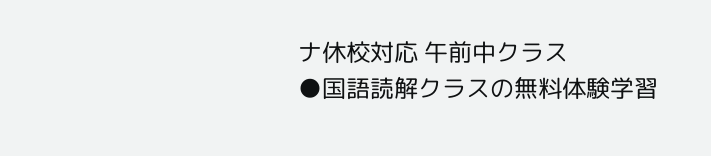ナ休校対応 午前中クラス
●国語読解クラスの無料体験学習